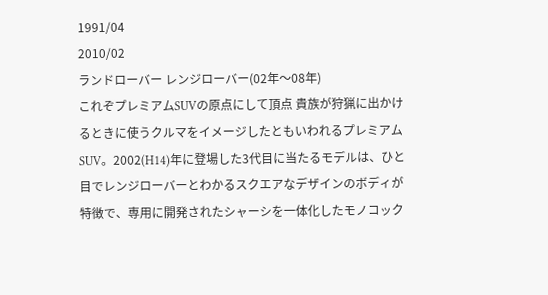1991/04
2010/02
ランドローバー レンジローバー(02年〜08年)
これぞプレミアムSUVの原点にして頂点 貴族が狩猟に出かけるときに使うクルマをイメージしたともいわれるプレミアムSUV。2002(H14)年に登場した3代目に当たるモデルは、ひと目でレンジローバーとわかるスクエアなデザインのボディが特徴で、専用に開発されたシャーシを一体化したモノコック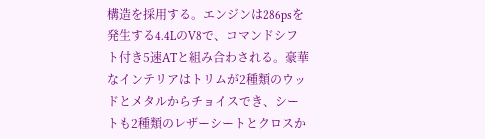構造を採用する。エンジンは286psを発生する4.4LのV8で、コマンドシフト付き5速ATと組み合わされる。豪華なインテリアはトリムが2種類のウッドとメタルからチョイスでき、シートも2種類のレザーシートとクロスか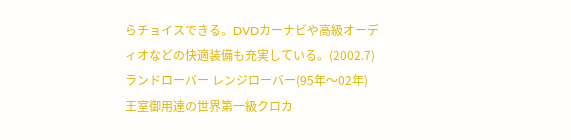らチョイスできる。DVDカーナビや高級オーディオなどの快適装備も充実している。(2002.7)
ランドローバー レンジローバー(95年〜02年)
王室御用達の世界第一級クロカ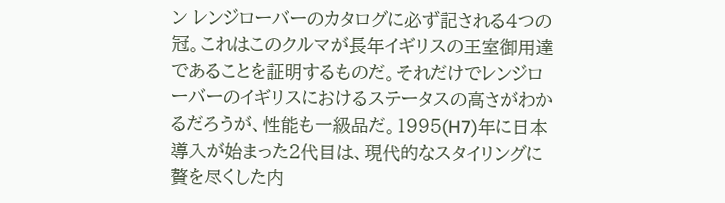ン レンジローバーのカタログに必ず記される4つの冠。これはこのクルマが長年イギリスの王室御用達であることを証明するものだ。それだけでレンジローバーのイギリスにおけるステータスの高さがわかるだろうが、性能も一級品だ。1995(H7)年に日本導入が始まった2代目は、現代的なスタイリングに贅を尽くした内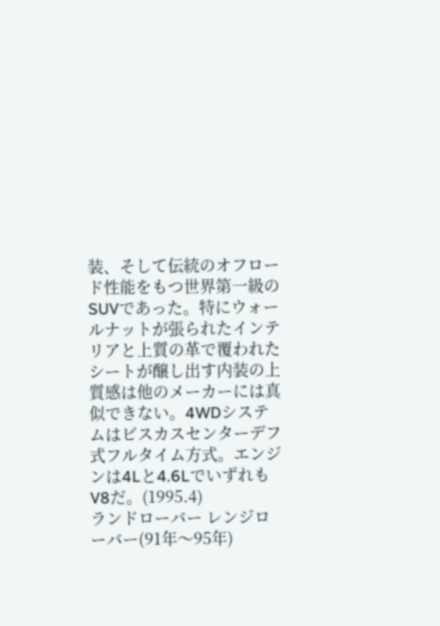装、そして伝統のオフロード性能をもつ世界第一級のSUVであった。特にウォールナットが張られたインテリアと上質の革で覆われたシートが醸し出す内装の上質感は他のメーカーには真似できない。4WDシステムはビスカスセンターデフ式フルタイム方式。エンジンは4Lと4.6LでいずれもV8だ。(1995.4)
ランドローバー レンジローバー(91年〜95年)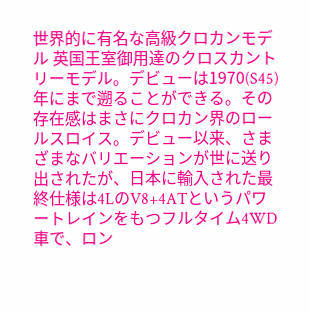世界的に有名な高級クロカンモデル 英国王室御用達のクロスカントリーモデル。デビューは1970(S45)年にまで遡ることができる。その存在感はまさにクロカン界のロールスロイス。デビュー以来、さまざまなバリエーションが世に送り出されたが、日本に輸入された最終仕様は4LのV8+4ATというパワートレインをもつフルタイム4WD車で、ロン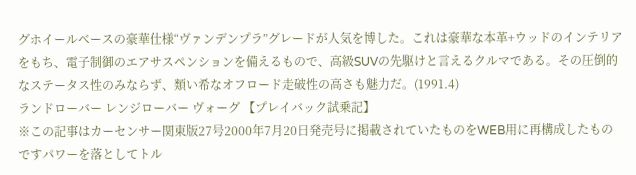グホイールベースの豪華仕様“ヴァンデンプラ”グレードが人気を博した。これは豪華な本革+ウッドのインテリアをもち、電子制御のエアサスペンションを備えるもので、高級SUVの先駆けと言えるクルマである。その圧倒的なステータス性のみならず、類い希なオフロード走破性の高さも魅力だ。(1991.4)
ランドローバー レンジローバー ヴォーグ 【プレイバック試乗記】
※この記事はカーセンサー関東版27号2000年7月20日発売号に掲載されていたものをWEB用に再構成したものですパワーを落としてトル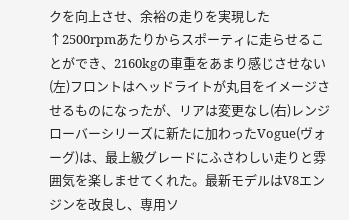クを向上させ、余裕の走りを実現した ↑2500rpmあたりからスポーティに走らせることができ、2160kgの車重をあまり感じさせない(左)フロントはヘッドライトが丸目をイメージさせるものになったが、リアは変更なし(右)レンジローバーシリーズに新たに加わったVogue(ヴォーグ)は、最上級グレードにふさわしい走りと雰囲気を楽しませてくれた。最新モデルはV8エンジンを改良し、専用ソ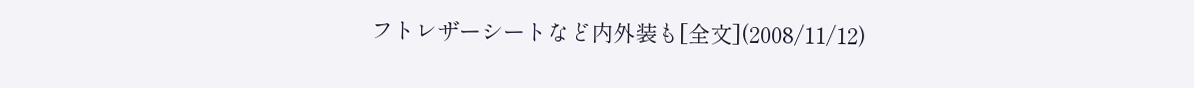フトレザーシートなど内外装も[全文](2008/11/12)